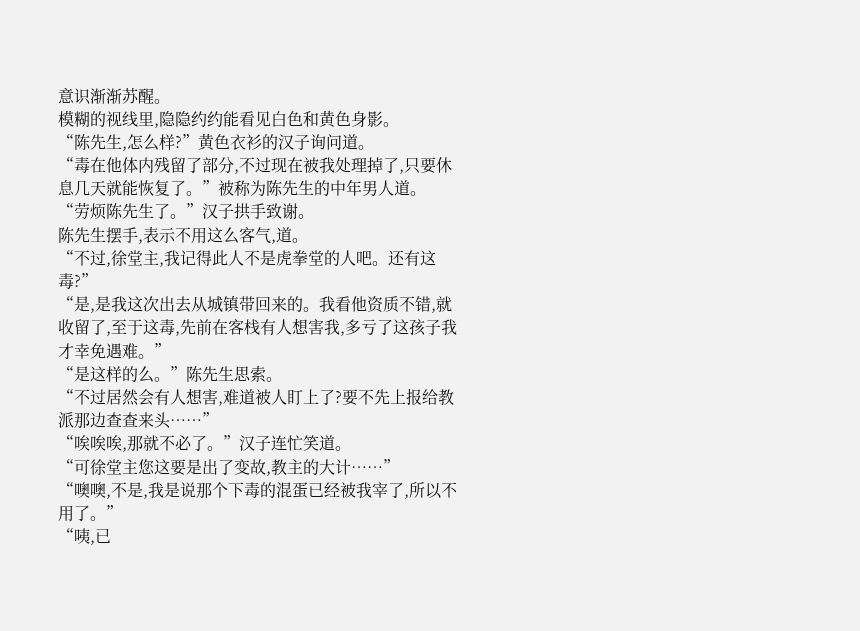意识渐渐苏醒。
模糊的视线里,隐隐约约能看见白色和黄色身影。
“陈先生,怎么样?”黄色衣衫的汉子询问道。
“毒在他体内残留了部分,不过现在被我处理掉了,只要休息几天就能恢复了。”被称为陈先生的中年男人道。
“劳烦陈先生了。”汉子拱手致谢。
陈先生摆手,表示不用这么客气,道。
“不过,徐堂主,我记得此人不是虎拳堂的人吧。还有这毒?”
“是,是我这次出去从城镇带回来的。我看他资质不错,就收留了,至于这毒,先前在客栈有人想害我,多亏了这孩子我才幸免遇难。”
“是这样的么。”陈先生思索。
“不过居然会有人想害,难道被人盯上了?要不先上报给教派那边查查来头……”
“唉唉唉,那就不必了。”汉子连忙笑道。
“可徐堂主您这要是出了变故,教主的大计……”
“噢噢,不是,我是说那个下毒的混蛋已经被我宰了,所以不用了。”
“咦,已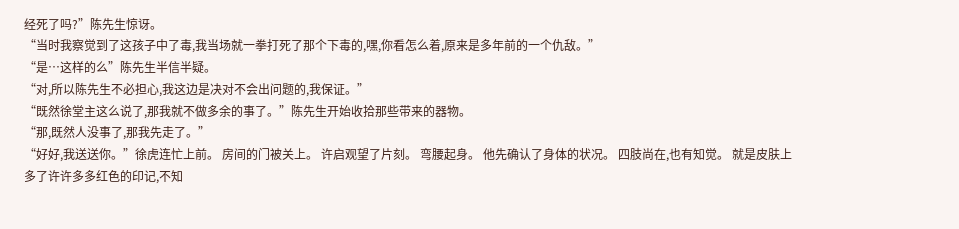经死了吗?”陈先生惊讶。
“当时我察觉到了这孩子中了毒,我当场就一拳打死了那个下毒的,嘿,你看怎么着,原来是多年前的一个仇敌。”
“是…这样的么”陈先生半信半疑。
“对,所以陈先生不必担心,我这边是决对不会出问题的,我保证。”
“既然徐堂主这么说了,那我就不做多余的事了。”陈先生开始收拾那些带来的器物。
“那,既然人没事了,那我先走了。”
“好好,我送送你。”徐虎连忙上前。 房间的门被关上。 许启观望了片刻。 弯腰起身。 他先确认了身体的状况。 四肢尚在,也有知觉。 就是皮肤上多了许许多多红色的印记,不知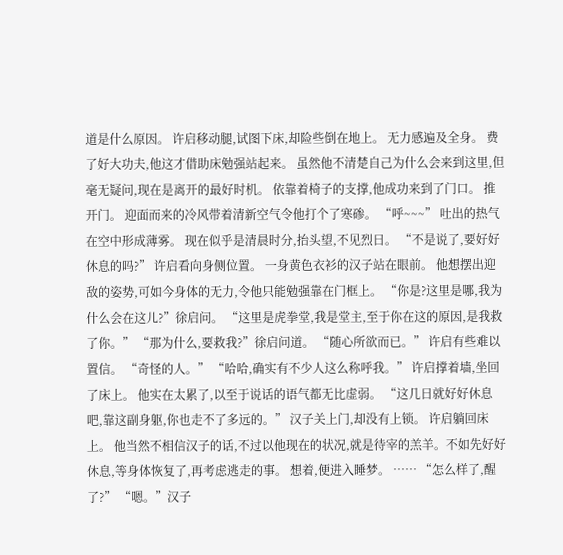道是什么原因。 许启移动腿,试图下床,却险些倒在地上。 无力感遍及全身。 费了好大功夫,他这才借助床勉强站起来。 虽然他不清楚自己为什么会来到这里,但毫无疑问,现在是离开的最好时机。 依靠着椅子的支撑,他成功来到了门口。 推开门。 迎面而来的冷风带着清新空气令他打个了寒碜。 “呼~~~” 吐出的热气在空中形成薄雾。 现在似乎是清晨时分,抬头望,不见烈日。 “不是说了,要好好休息的吗?” 许启看向身侧位置。 一身黄色衣衫的汉子站在眼前。 他想摆出迎敌的姿势,可如今身体的无力,令他只能勉强靠在门框上。 “你是?这里是哪,我为什么会在这儿?”徐启问。 “这里是虎拳堂,我是堂主,至于你在这的原因,是我救了你。” “那为什么,要救我?”徐启问道。 “随心所欲而已。” 许启有些难以置信。 “奇怪的人。” “哈哈,确实有不少人这么称呼我。” 许启撑着墙,坐回了床上。 他实在太累了,以至于说话的语气都无比虚弱。 “这几日就好好休息吧,靠这副身躯,你也走不了多远的。” 汉子关上门,却没有上锁。 许启躺回床上。 他当然不相信汉子的话,不过以他现在的状况,就是待宰的羔羊。不如先好好休息,等身体恢复了,再考虑逃走的事。 想着,便进入睡梦。 …… “怎么样了,醒了?” “嗯。”汉子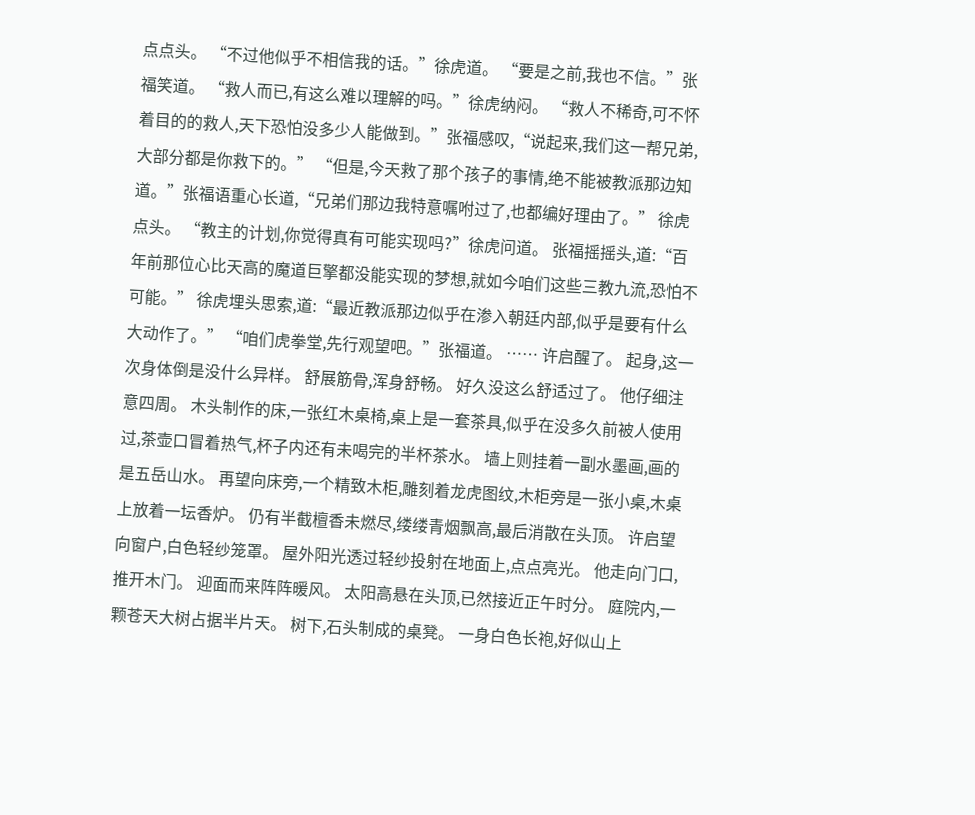点点头。 “不过他似乎不相信我的话。”徐虎道。 “要是之前,我也不信。”张福笑道。 “救人而已,有这么难以理解的吗。”徐虎纳闷。 “救人不稀奇,可不怀着目的的救人,天下恐怕没多少人能做到。”张福感叹,“说起来,我们这一帮兄弟,大部分都是你救下的。” “但是,今天救了那个孩子的事情,绝不能被教派那边知道。”张福语重心长道,“兄弟们那边我特意嘱咐过了,也都编好理由了。” 徐虎点头。 “教主的计划,你觉得真有可能实现吗?”徐虎问道。 张福摇摇头,道:“百年前那位心比天高的魔道巨擎都没能实现的梦想,就如今咱们这些三教九流,恐怕不可能。” 徐虎埋头思索,道:“最近教派那边似乎在渗入朝廷内部,似乎是要有什么大动作了。” “咱们虎拳堂,先行观望吧。”张福道。 …… 许启醒了。 起身,这一次身体倒是没什么异样。 舒展筋骨,浑身舒畅。 好久没这么舒适过了。 他仔细注意四周。 木头制作的床,一张红木桌椅,桌上是一套茶具,似乎在没多久前被人使用过,茶壶口冒着热气,杯子内还有未喝完的半杯茶水。 墙上则挂着一副水墨画,画的是五岳山水。 再望向床旁,一个精致木柜,雕刻着龙虎图纹,木柜旁是一张小桌,木桌上放着一坛香炉。 仍有半截檀香未燃尽,缕缕青烟飘高,最后消散在头顶。 许启望向窗户,白色轻纱笼罩。 屋外阳光透过轻纱投射在地面上,点点亮光。 他走向门口,推开木门。 迎面而来阵阵暖风。 太阳高悬在头顶,已然接近正午时分。 庭院内,一颗苍天大树占据半片天。 树下,石头制成的桌凳。 一身白色长袍,好似山上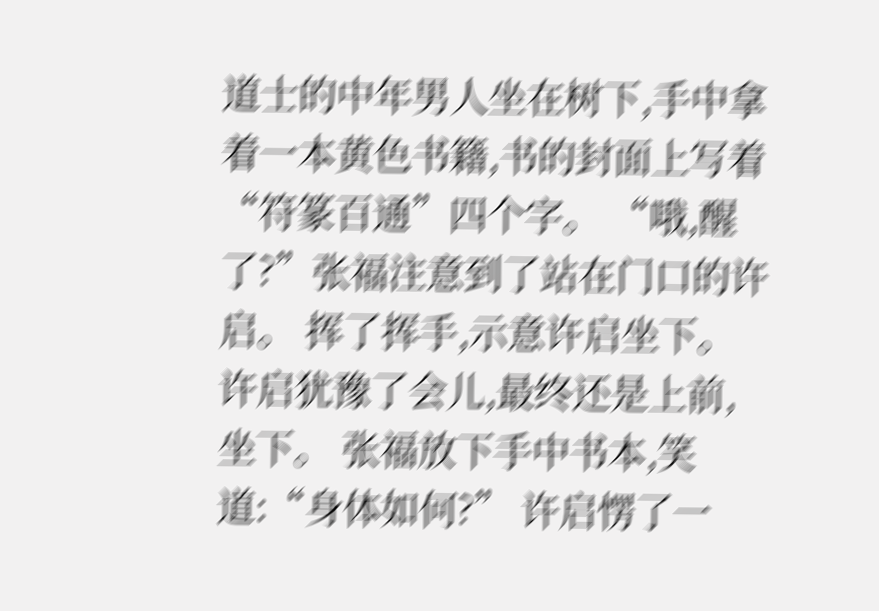道士的中年男人坐在树下,手中拿着一本黄色书籍,书的封面上写着“符篆百通”四个字。 “哦,醒了?”张福注意到了站在门口的许启。 挥了挥手,示意许启坐下。 许启犹豫了会儿,最终还是上前,坐下。 张福放下手中书本,笑道:“身体如何?” 许启愣了一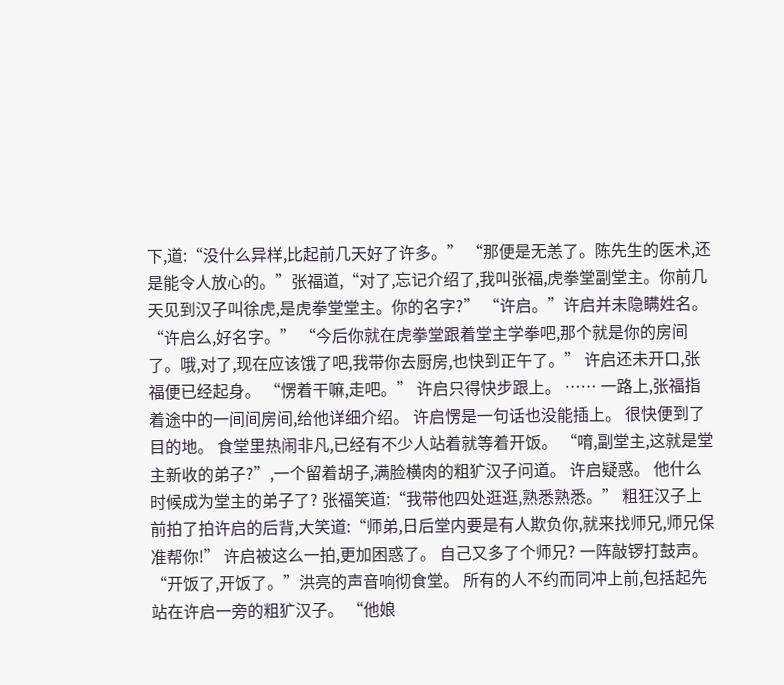下,道:“没什么异样,比起前几天好了许多。” “那便是无恙了。陈先生的医术,还是能令人放心的。”张福道,“对了,忘记介绍了,我叫张福,虎拳堂副堂主。你前几天见到汉子叫徐虎,是虎拳堂堂主。你的名字?” “许启。”许启并未隐瞒姓名。 “许启么,好名字。” “今后你就在虎拳堂跟着堂主学拳吧,那个就是你的房间了。哦,对了,现在应该饿了吧,我带你去厨房,也快到正午了。” 许启还未开口,张福便已经起身。 “愣着干嘛,走吧。” 许启只得快步跟上。 …… 一路上,张福指着途中的一间间房间,给他详细介绍。 许启愣是一句话也没能插上。 很快便到了目的地。 食堂里热闹非凡,已经有不少人站着就等着开饭。 “唷,副堂主,这就是堂主新收的弟子?”,一个留着胡子,满脸横肉的粗犷汉子问道。 许启疑惑。 他什么时候成为堂主的弟子了? 张福笑道:“我带他四处逛逛,熟悉熟悉。” 粗狂汉子上前拍了拍许启的后背,大笑道:“师弟,日后堂内要是有人欺负你,就来找师兄,师兄保准帮你!” 许启被这么一拍,更加困惑了。 自己又多了个师兄? 一阵敲锣打鼓声。 “开饭了,开饭了。”洪亮的声音响彻食堂。 所有的人不约而同冲上前,包括起先站在许启一旁的粗犷汉子。 “他娘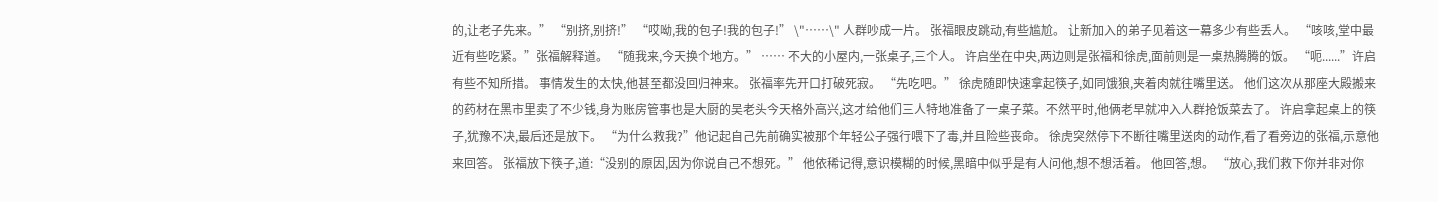的,让老子先来。” “别挤,别挤!” “哎呦,我的包子!我的包子!” \"……\" 人群吵成一片。 张福眼皮跳动,有些尴尬。 让新加入的弟子见着这一幕多少有些丢人。 “咳咳,堂中最近有些吃紧。”张福解释道。 “随我来,今天换个地方。” …… 不大的小屋内,一张桌子,三个人。 许启坐在中央,两边则是张福和徐虎,面前则是一桌热腾腾的饭。 “呃......”许启有些不知所措。 事情发生的太快,他甚至都没回归神来。 张福率先开口打破死寂。 “先吃吧。” 徐虎随即快速拿起筷子,如同饿狼,夹着肉就往嘴里送。 他们这次从那座大殿搬来的药材在黑市里卖了不少钱,身为账房管事也是大厨的吴老头今天格外高兴,这才给他们三人特地准备了一桌子菜。不然平时,他俩老早就冲入人群抢饭菜去了。 许启拿起桌上的筷子,犹豫不决,最后还是放下。 “为什么救我?”他记起自己先前确实被那个年轻公子强行喂下了毒,并且险些丧命。 徐虎突然停下不断往嘴里送肉的动作,看了看旁边的张福,示意他来回答。 张福放下筷子,道:“没别的原因,因为你说自己不想死。” 他依稀记得,意识模糊的时候,黑暗中似乎是有人问他,想不想活着。 他回答,想。 “放心,我们救下你并非对你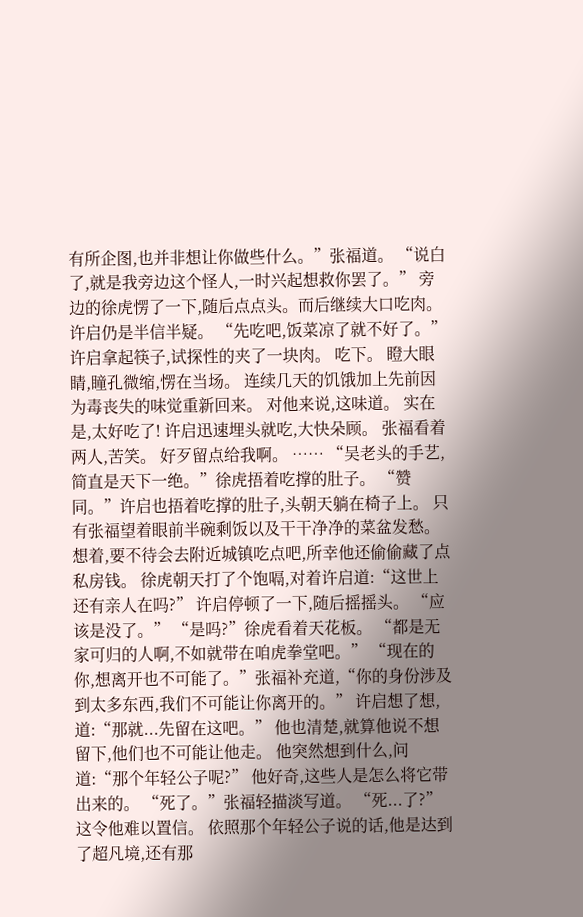有所企图,也并非想让你做些什么。”张福道。 “说白了,就是我旁边这个怪人,一时兴起想救你罢了。” 旁边的徐虎愣了一下,随后点点头。而后继续大口吃肉。 许启仍是半信半疑。 “先吃吧,饭菜凉了就不好了。” 许启拿起筷子,试探性的夹了一块肉。 吃下。 瞪大眼睛,瞳孔微缩,愣在当场。 连续几天的饥饿加上先前因为毒丧失的味觉重新回来。 对他来说,这味道。 实在是,太好吃了! 许启迅速埋头就吃,大快朵顾。 张福看着两人,苦笑。 好歹留点给我啊。 …… “吴老头的手艺,简直是天下一绝。”徐虎捂着吃撑的肚子。 “赞同。”许启也捂着吃撑的肚子,头朝天躺在椅子上。 只有张福望着眼前半碗剩饭以及干干净净的菜盆发愁。 想着,要不待会去附近城镇吃点吧,所幸他还偷偷藏了点私房钱。 徐虎朝天打了个饱嗝,对着许启道:“这世上还有亲人在吗?” 许启停顿了一下,随后摇摇头。 “应该是没了。” “是吗?”徐虎看着天花板。 “都是无家可归的人啊,不如就带在咱虎拳堂吧。” “现在的你,想离开也不可能了。”张福补充道,“你的身份涉及到太多东西,我们不可能让你离开的。” 许启想了想,道:“那就...先留在这吧。” 他也清楚,就算他说不想留下,他们也不可能让他走。 他突然想到什么,问道:“那个年轻公子呢?” 他好奇,这些人是怎么将它带出来的。 “死了。”张福轻描淡写道。 “死...了?”这令他难以置信。 依照那个年轻公子说的话,他是达到了超凡境,还有那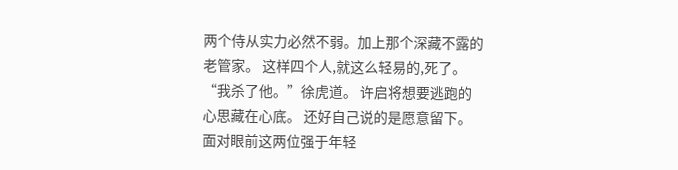两个侍从实力必然不弱。加上那个深藏不露的老管家。 这样四个人,就这么轻易的,死了。 “我杀了他。”徐虎道。 许启将想要逃跑的心思藏在心底。 还好自己说的是愿意留下。 面对眼前这两位强于年轻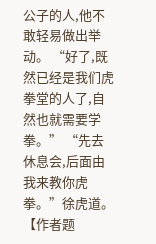公子的人,他不敢轻易做出举动。 “好了,既然已经是我们虎拳堂的人了,自然也就需要学拳。” “先去休息会,后面由我来教你虎拳。”徐虎道。 【作者题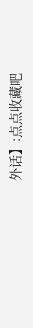外话】:点点收藏吧